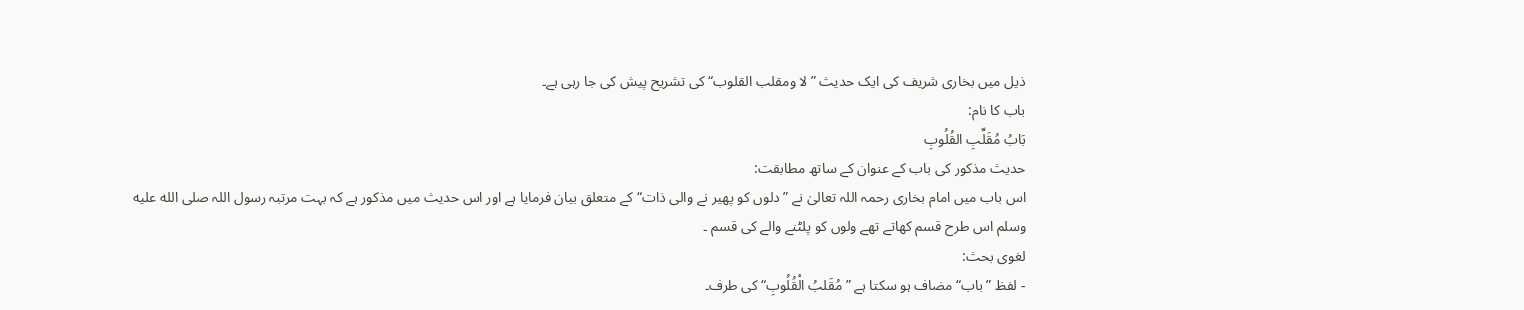ذیل میں بخاری شریف کی ایک حدیث ”لا ومقلب القلوب“ کی تشریح پیش کی جا رہی ہے۔
باب کا نام:
بَابُ مُقَلِّبِ القُلُوبِ
حدیث مذکور کی باب کے عنوان کے ساتھ مطابقت:
اس باب میں امام بخاری رحمہ اللہ تعالیٰ نے ”دلوں کو پھیر نے والی ذات“ کے متعلق بیان فرمایا ہے اور اس حدیث میں مذکور ہے کہ بہت مرتبہ رسول اللہ صلى الله عليه وسلم اس طرح قسم کھاتے تھے ولوں کو پلٹنے والے کی قسم ۔
لغوی بحث:
- لفظ ”باب“ مضاف ہو سکتا ہے ” مُقَلبُ الْقُلُوبِ“ کی طرف۔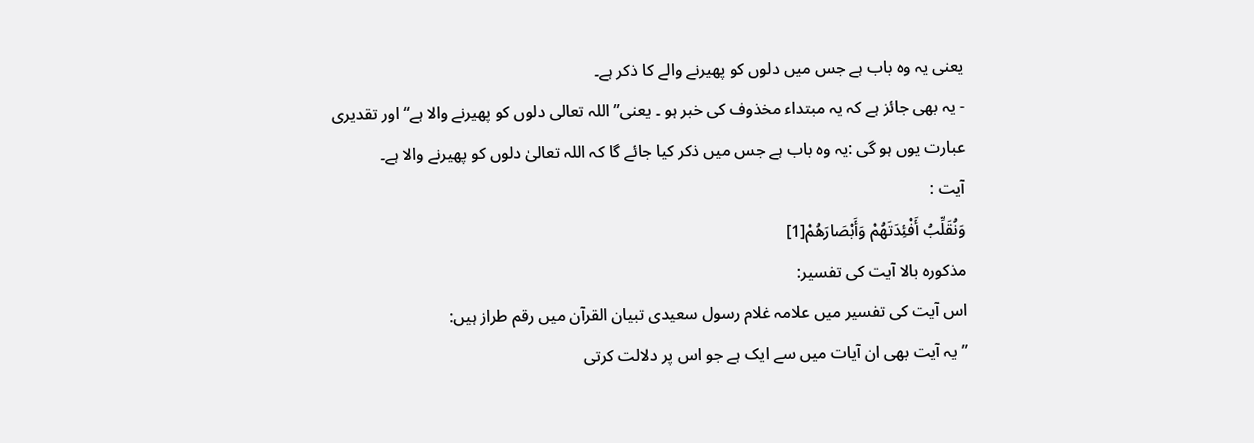یعنی یہ وہ باب ہے جس میں دلوں کو پھیرنے والے کا ذکر ہے۔
- یہ بھی جائز ہے کہ یہ مبتداء مخذوف کی خبر ہو ۔ یعنی” اللہ تعالی دلوں کو پھیرنے والا ہے“ اور تقدیری عبارت یوں ہو گی :یہ وہ باب ہے جس میں ذکر کیا جائے گا کہ اللہ تعالیٰ دلوں کو پھیرنے والا ہے۔
آیت :
وَنُقَلِّبُ أَفْئِدَتَهُمْ وَأَبْصَارَهُمْ[1]
مذکورہ بالا آیت کی تفسیر:
اس آیت کی تفسیر میں علامہ غلام رسول سعیدی تبیان القرآن میں رقم طراز ہیں:
”یہ آیت بھی ان آیات میں سے ایک ہے جو اس پر دلالت کرتی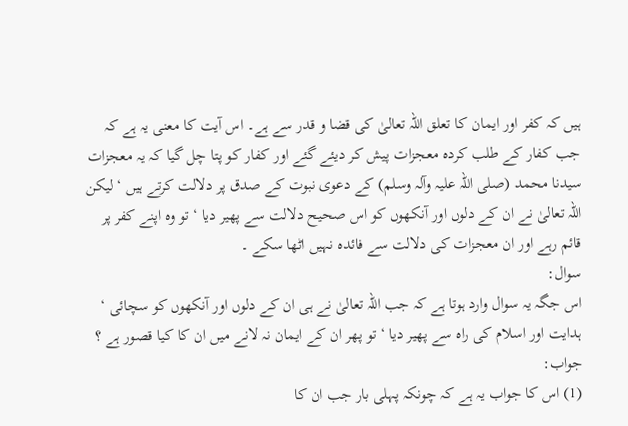ہیں کہ کفر اور ایمان کا تعلق اللہ تعالیٰ کی قضا و قدر سے ہے۔ اس آیت کا معنی یہ ہے کہ جب کفار کے طلب کردہ معجزات پیش کر دیئے گئے اور کفار کو پتا چل گیا کہ یہ معجزات سیدنا محمد (صلی اللہ علیہ وآلہ وسلم) کے دعوی نبوت کے صدق پر دلالت کرتے ہیں ‘ لیکن اللہ تعالیٰ نے ان کے دلوں اور آنکھوں کو اس صحیح دلالت سے پھیر دیا ‘ تو وہ اپنے کفر پر قائم رہے اور ان معجزات کی دلالت سے فائدہ نہیں اٹھا سکے ۔
سوال:
اس جگہ یہ سوال وارد ہوتا ہے کہ جب اللہ تعالیٰ نے ہی ان کے دلوں اور آنکھوں کو سچائی ‘ ہدایت اور اسلام کی راہ سے پھیر دیا ‘ تو پھر ان کے ایمان نہ لانے میں ان کا کیا قصور ہے ؟
جواب:
(1) اس کا جواب یہ ہے کہ چونکہ پہلی بار جب ان کا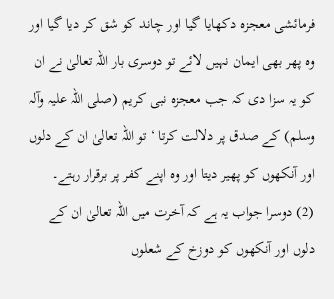فرمائشی معجزہ دکھایا گیا اور چاند کو شق کر دیا گیا اور وہ پھر بھی ایمان نہیں لائے تو دوسری بار اللہ تعالیٰ نے ان کو یہ سزا دی کہ جب معجزہ نبی کریم (صلی اللہ علیہ وآلہ وسلم) کے صدق پر دلالت کرتا ‘ تو اللہ تعالیٰ ان کے دلوں اور آنکھوں کو پھیر دیتا اور وہ اپنے کفر پر برقرار رہتے۔
(2) دوسرا جواب یہ ہے کہ آخرت میں اللہ تعالیٰ ان کے دلوں اور آنکھوں کو دوزخ کے شعلوں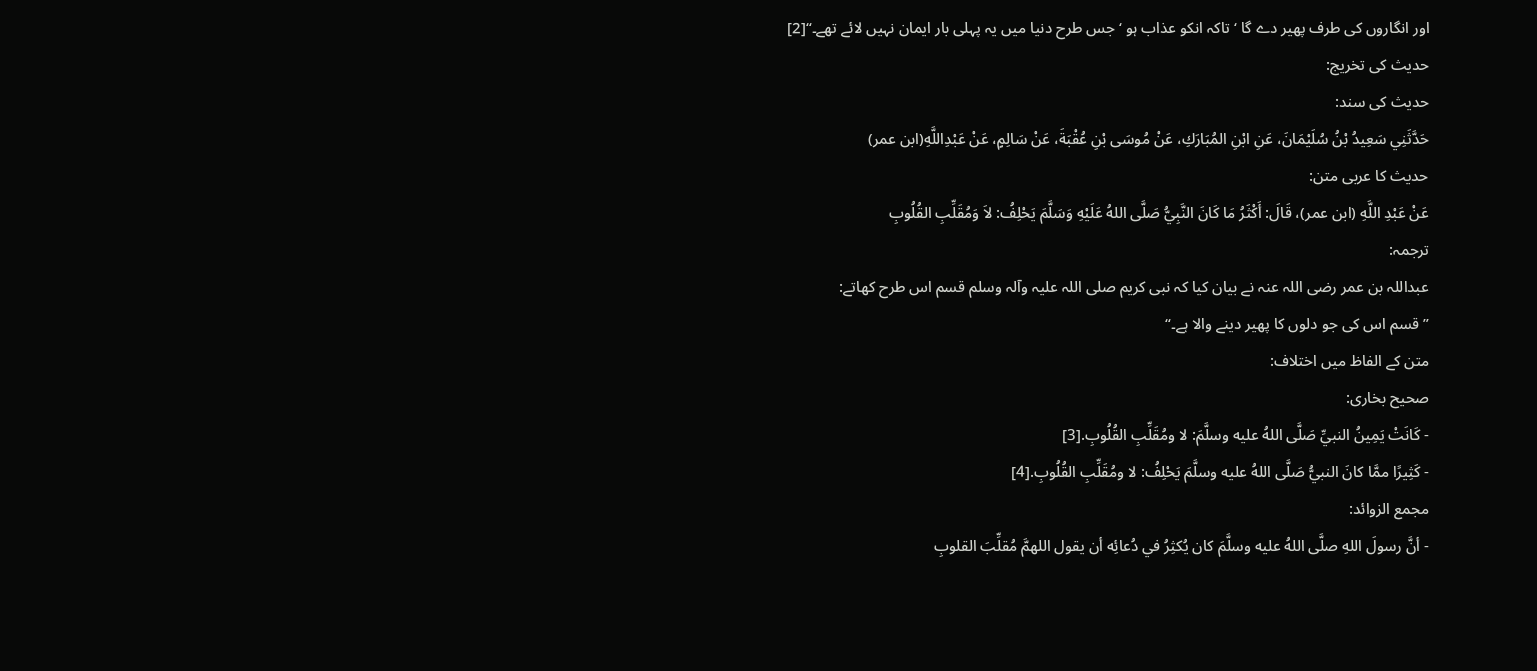اور انگاروں کی طرف پھیر دے گا ‘ تاکہ انکو عذاب ہو ‘ جس طرح دنیا میں یہ پہلی بار ایمان نہیں لائے تھے۔“[2]
حدیث کی تخریج:
حدیث کی سند:
حَدَّثَنِي سَعِيدُ بْنُ سُلَيْمَانَ، عَنِ ابْنِ المُبَارَكِ، عَنْ مُوسَى بْنِ عُقْبَةَ، عَنْ سَالِمٍ، عَنْ عَبْدِاللَّهِ(ابن عمر)
حدیث کا عربی متن:
عَنْ عَبْدِ اللَّهِ (ابن عمر)، قَالَ: أَكْثَرُ مَا كَانَ النَّبِيُّ صَلَّى اللهُ عَلَيْهِ وَسَلَّمَ يَحْلِفُ: لاَ وَمُقَلِّبِ القُلُوبِ
ترجمہ:
عبداللہ بن عمر رضی اللہ عنہ نے بیان کیا کہ نبی کریم صلی اللہ علیہ وآلہ وسلم قسم اس طرح کھاتے:
”قسم اس کی جو دلوں کا پھیر دینے والا ہے۔“
متن کے الفاظ میں اختلاف:
صحیح بخاری:
- كَانَتْ يَمِينُ النبيِّ صَلَّى اللهُ عليه وسلَّمَ: لا ومُقَلِّبِ القُلُوبِ.[3]
- كَثِيرًا ممَّا كانَ النبيُّ صَلَّى اللهُ عليه وسلَّمَ يَحْلِفُ: لا ومُقَلِّبِ القُلُوبِ.[4]
مجمع الزوائد:
- أنَّ رسولَ اللهِ صلَّى اللهُ عليه وسلَّمَ كان يُكثِرُ في دُعائِه أن يقول اللهمَّ مُقلِّبَ القلوبِ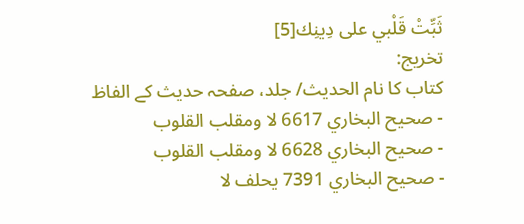ثَبِّتْ قَلْبي على دِينِك[5]
تخریج:
کتاب کا نام الحدیث/ جلد، صفحہ حدیث کے الفاظ
- صحيح البخاري 6617 لا ومقلب القلوب
- صحيح البخاري 6628 لا ومقلب القلوب
- صحيح البخاري 7391 يحلف لا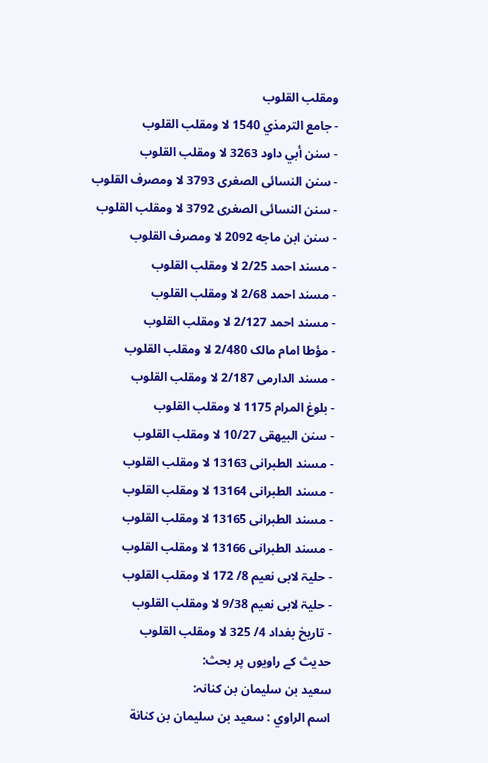ومقلب القلوب
- جامع الترمذي 1540 لا ومقلب القلوب
- سنن أبي داود 3263 لا ومقلب القلوب
- سنن النسائى الصغرى 3793 لا ومصرف القلوب
- سنن النسائى الصغرى 3792 لا ومقلب القلوب
- سنن ابن ماجه 2092 لا ومصرف القلوب
- مسند احمد 2/25 لا ومقلب القلوب
- مسند احمد 2/68 لا ومقلب القلوب
- مسند احمد 2/127 لا ومقلب القلوب
- مؤطا امام مالک 2/480 لا ومقلب القلوب
- مسند الدارمی 2/187 لا ومقلب القلوب
- بلوغ المرام 1175 لا ومقلب القلوب
- سنن البیھقی 10/27 لا ومقلب القلوب
- مسند الطبرانی 13163 لا ومقلب القلوب
- مسند الطبرانی 13164 لا ومقلب القلوب
- مسند الطبرانی 13165 لا ومقلب القلوب
- مسند الطبرانی 13166 لا ومقلب القلوب
- حلیۃ لابی نعیم 8/ 172 لا ومقلب القلوب
- حلیۃ لابی نعیم 9/38 لا ومقلب القلوب
- تاریخ بغداد 4/ 325 لا ومقلب القلوب
حدیث کے راویوں پر بحث:
سعيد بن سليمان بن كنانہ:
اسم الراوي : سعيد بن سليمان بن كنانة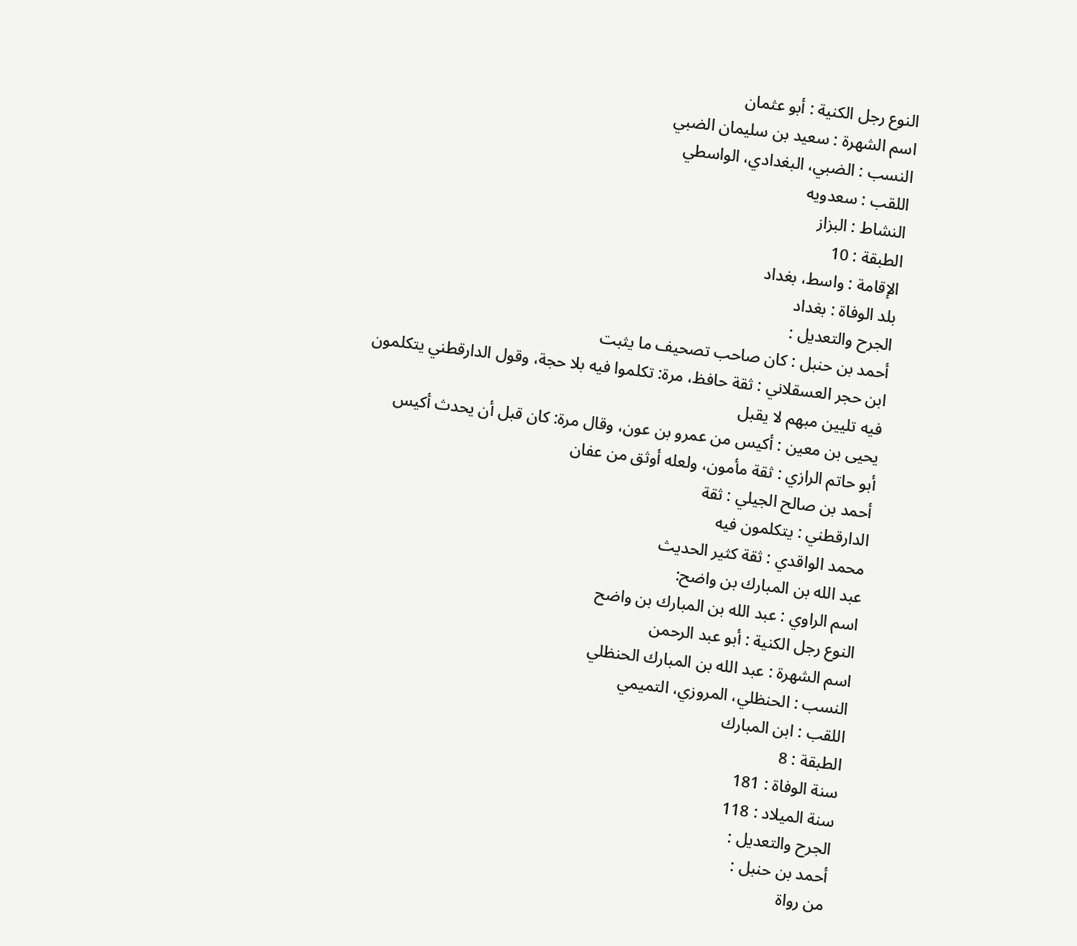النوع رجل الكنية : أبو عثمان
اسم الشهرة : سعيد بن سليمان الضبي
النسب : الضبي، البغدادي، الواسطي
اللقب : سعدويه
النشاط : البزاز
الطبقة : 10
الإقامة : واسط، بغداد
بلد الوفاة : بغداد
الجرح والتعديل :
أحمد بن حنبل : كان صاحب تصحيف ما يثبت
ابن حجر العسقلاني : ثقة حافظ، مرة: تكلموا فيه بلا حجة، وقول الدارقطني يتكلمون فيه تليين مبهم لا يقبل
يحيى بن معين : أكيس من عمرو بن عون، وقال مرة: كان قبل أن يحدث أكيس
أبو حاتم الرازي : ثقة مأمون، ولعله أوثق من عفان
أحمد بن صالح الجيلي : ثقة
الدارقطني : يتكلمون فيه
محمد الواقدي : ثقة كثير الحديث
عبد الله بن المبارك بن واضح:
اسم الراوي : عبد الله بن المبارك بن واضح
النوع رجل الكنية : أبو عبد الرحمن
اسم الشهرة : عبد الله بن المبارك الحنظلي
النسب : الحنظلي، المروزي، التميمي
اللقب : ابن المبارك
الطبقة : 8
سنة الوفاة : 181
سنة الميلاد : 118
الجرح والتعديل :
أحمد بن حنبل :
من رواة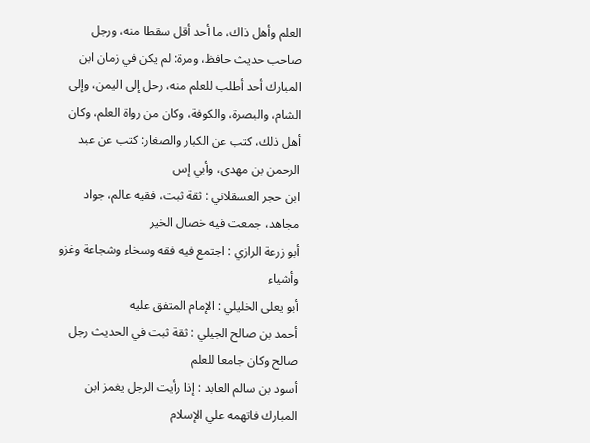العلم وأهل ذاك، ما أحد أقل سقطا منه، ورجل صاحب حديث حافظ، ومرة: لم يكن في زمان ابن المبارك أحد أطلب للعلم منه، رحل إلى اليمن، وإلى الشام، والبصرة، والكوفة، وكان من رواة العلم، وكان أهل ذلك، كتب عن الكبار والصغار: كتب عن عبد الرحمن بن مهدى، وأبي إس
ابن حجر العسقلاني : ثقة ثبت، فقيه عالم، جواد مجاهد، جمعت فيه خصال الخير
أبو زرعة الرازي : اجتمع فيه فقه وسخاء وشجاعة وغزو وأشياء
أبو يعلى الخليلي : الإمام المتفق عليه
أحمد بن صالح الجيلي : ثقة ثبت في الحديث رجل صالح وكان جامعا للعلم
أسود بن سالم العابد : إذا رأيت الرجل يغمز ابن المبارك فاتهمه علي الإسلام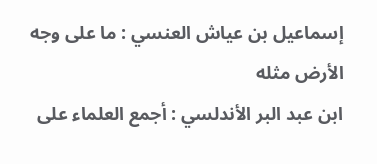إسماعيل بن عياش العنسي : ما على وجه الأرض مثله
ابن عبد البر الأندلسي : أجمع العلماء على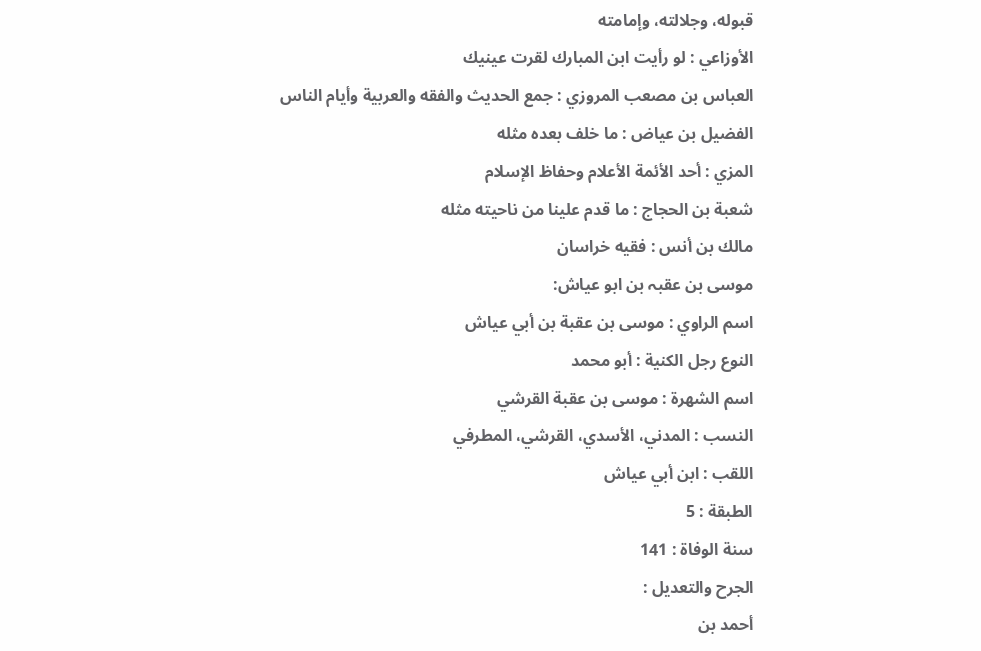قبوله، وجلالته، وإمامته
الأوزاعي : لو رأيت ابن المبارك لقرت عينيك
العباس بن مصعب المروزي : جمع الحديث والفقه والعربية وأيام الناس
الفضيل بن عياض : ما خلف بعده مثله
المزي : أحد الأئمة الأعلام وحفاظ الإسلام
شعبة بن الحجاج : ما قدم علينا من ناحيته مثله
مالك بن أنس : فقيه خراسان
موسى بن عقبہ بن ابو عياش:
اسم الراوي : موسى بن عقبة بن أبي عياش
النوع رجل الكنية : أبو محمد
اسم الشهرة : موسى بن عقبة القرشي
النسب : المدني، الأسدي، القرشي، المطرفي
اللقب : ابن أبي عياش
الطبقة : 5
سنة الوفاة : 141
الجرح والتعديل :
أحمد بن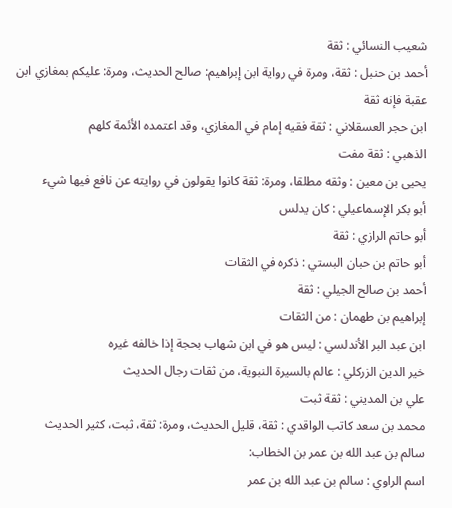شعيب النسائي : ثقة
أحمد بن حنبل : ثقة، ومرة في رواية ابن إبراهيم: صالح الحديث، ومرة: عليكم بمغازي ابن عقبة فإنه ثقة
ابن حجر العسقلاني : ثقة فقيه إمام في المغازي، وقد اعتمده الأئمة كلهم
الذهبي : ثقة مفت
يحيى بن معين : وثقه مطلقا، ومرة: ثقة كانوا يقولون في روايته عن نافع فيها شيء
أبو بكر الإسماعيلي : كان يدلس
أبو حاتم الرازي : ثقة
أبو حاتم بن حبان البستي : ذكره في الثقات
أحمد بن صالح الجيلي : ثقة
إبراهيم بن طهمان : من الثقات
ابن عبد البر الأندلسي : ليس هو في ابن شهاب بحجة إذا خالفه غيره
خير الدين الزركلي : عالم بالسيرة النبوية، من ثقات رجال الحديث
علي بن المديني : ثقة ثبت
محمد بن سعد كاتب الواقدي : ثقة، قليل الحديث، ومرة: ثقة، ثبت، كثير الحديث
سالم بن عبد الله بن عمر بن الخطاب:
اسم الراوي : سالم بن عبد الله بن عمر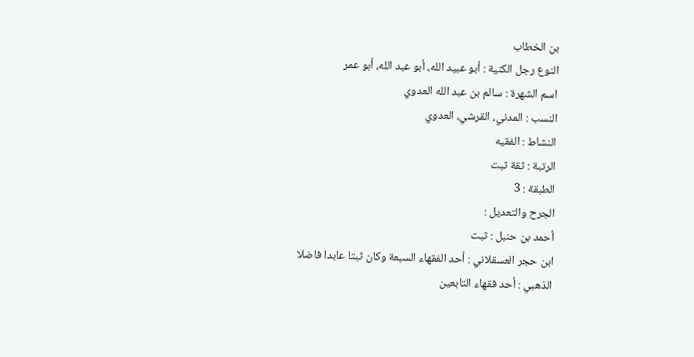بن الخطاب
النوع رجل الكنية : أبو عبيد الله، أبو عبد الله، أبو عمر
اسم الشهرة : سالم بن عبد الله العدوي
النسب : المدني، القرشي، العدوي
النشاط : الفقيه
الرتبة : ثقة ثبت
الطبقة : 3
الجرح والتعديل :
أحمد بن حنبل : ثبت
ابن حجر العسقلاني : أحد الفقهاء السبعة وكان ثبتا عابدا فاضلا
الذهبي : أحد فقهاء التابعين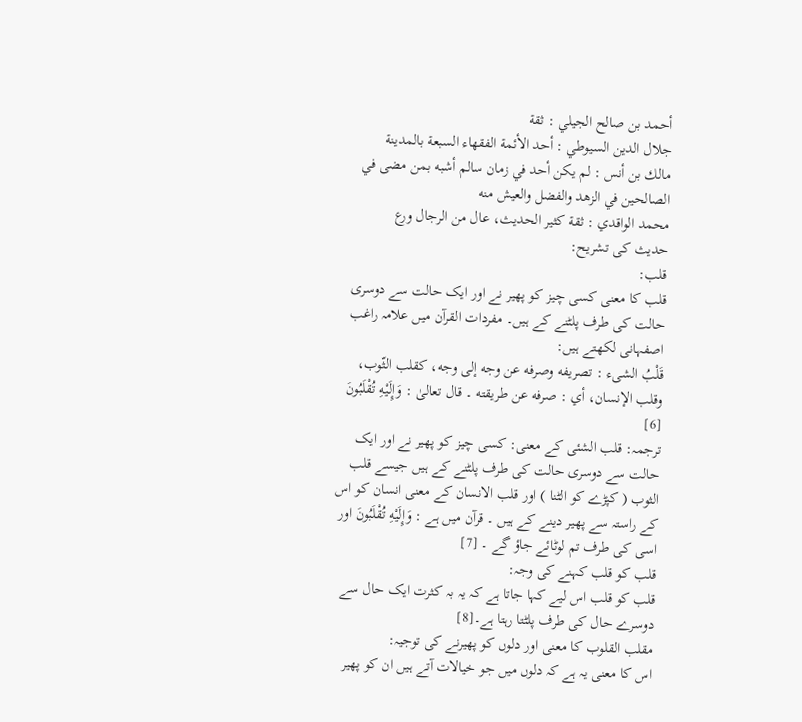أحمد بن صالح الجيلي : ثقة
جلال الدين السيوطي : أحد الأئمة الفقهاء السبعة بالمدينة
مالك بن أنس : لم يكن أحد في زمان سالم أشبه بمن مضى في الصالحين في الزهد والفضل والعيش منه
محمد الواقدي : ثقة كثير الحديث، عال من الرجال ورع
حدیث کی تشریح:
قلب:
قلب کا معنی کسی چیز کو پھیر نے اور ایک حالت سے دوسری حالت کی طرف پلٹنے کے ہیں۔ مفردات القرآن میں علامہ راغب اصفہانی لکھتے ہیں:
قَلْبُ الشیء : تصریفه وصرفه عن وجه إلى وجه، کقلب الثّوب، وقلب الإنسان، أي : صرفه عن طریقته ۔ قال تعالیٰ : وَإِلَيْهِ تُقْلَبُونَ [6]
ترجمہ: قلب الشئی کے معنی: کسی چیز کو پھیر نے اور ایک حالت سے دوسری حالت کی طرف پلٹنے کے ہیں جیسے قلب الثوب ( کپڑے کو الٹنا ) اور قلب الانسان کے معنی انسان کو اس کے راستہ سے پھیر دینے کے ہیں ۔ قرآن میں ہے : وَإِلَيْهِ تُقْلَبُونَ اور اسی کی طرف تم لوٹائے جاؤ گے ۔ [7]
قلب کو قلب کہنے کی وجہ:
قلب کو قلب اس لیے کہا جاتا ہے کہ یہ بہ کثرت ایک حال سے دوسرے حال کی طرف پلٹتا رہتا ہے۔[8]
مقلب القلوب کا معنی اور دلوں کو پھیرنے کی توجیہ:
اس کا معنی یہ ہے کہ دلوں میں جو خیالات آتے ہیں ان کو پھیر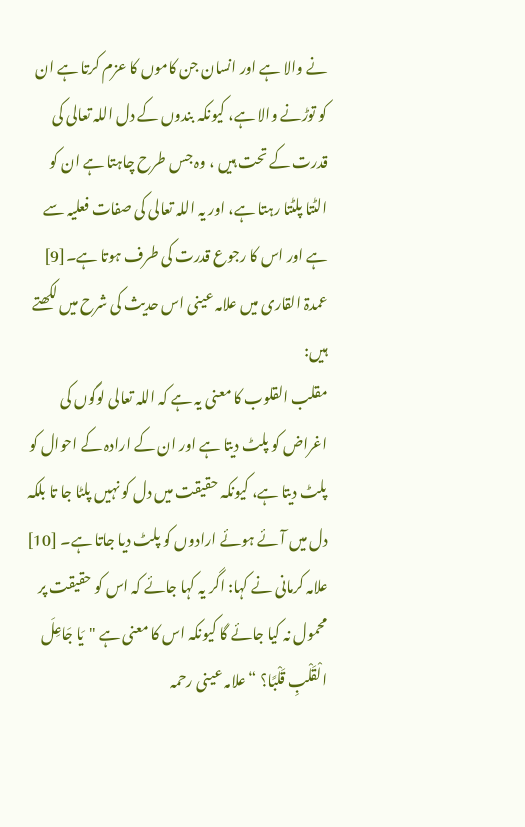نے والا ہے اور انسان جن کاموں کا عزم کرتا ہے ان کو توڑنے والا ہے، کیونکہ بندوں کے دل اللہ تعالی کی قدرت کے تحت ہیں ، وہ جس طرح چاہتا ہے ان کو الٹتا پلٹتا رہتا ہے، اور یہ اللہ تعالی کی صفات فعلیہ سے ہے اور اس کا رجوع قدرت کی طرف ہوتا ہے۔[9]
عمدۃ القاری میں علامہ عینی اس حدیث کی شرح میں لکھتے ہیں:
مقلب القلوب کا معنی یہ ہے کہ اللہ تعالی لوگوں کی اغراض کو پلٹ دیتا ہے اور ان کے ارادہ کے احوال کو پلٹ دیتا ہے، کیونکہ حقیقت میں دل کو نہیں پلٹا جا تا بلکہ دل میں آئے ہوئے ارادوں کو پلٹ دیا جاتا ہے۔ [10]
علامہ کرمانی نے کہا: اگر یہ کہا جائے کہ اس کو حقیقت پر محمول نہ کیا جائے گا کیونکہ اس کا معنی ہے "يَا جَاعِلَ الْقَلْبِ قَلْبًا؟ “ علامہ عینی رحمہ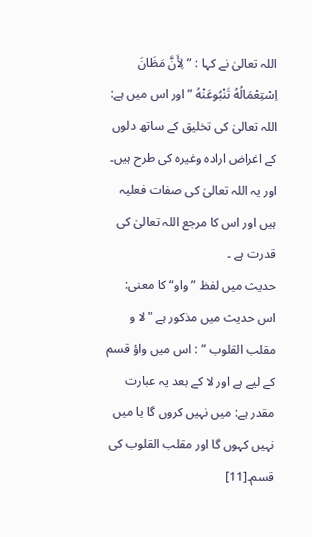اللہ تعالیٰ نے کہا : ” لِأَنَّ مَظَانَ اِسْتِعْمَالُهُ تَنْبُوعَنْهُ ” اور اس میں ہے: اللہ تعالیٰ کی تخلیق کے ساتھ دلوں کے اغراض ارادہ وغیرہ کی طرح ہیں۔ اور یہ اللہ تعالیٰ کی صفات فعلیہ ہیں اور اس کا مرجع اللہ تعالیٰ کی قدرت ہے ۔
حدیث میں لفظ ”واو“ کا معنی:
اس حدیث میں مذکور ہے "لا و مقلب القلوب ” : اس میں واؤ قسم کے لیے ہے اور لا کے بعد یہ عبارت مقدر ہے: میں نہیں کروں گا یا میں نہیں کہوں گا اور مقلب القلوب کی قسم۔[11]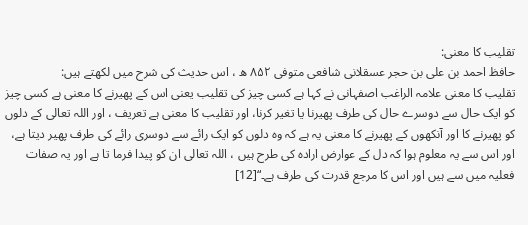تقلیب کا معنی:
حافظ احمد بن علی بن حجر عسقلانی شافعی متوفی ۸۵۲ ھ ، اس حدیث کی شرح میں لکھتے ہیں:
تقلیب کا معنی علامہ الراغب اصفہانی نے کہا ہے کسی چیز کی تقلیب یعنی اس کے پھیرنے کا معنی ہے کسی چیز کو ایک حال سے دوسرے حال کی طرف پھیرنا یا تغیر کرنا، اور تقلیب کا معنی ہے تعریف ، اور اللہ تعالی کے دلوں کو پھیرنے کا اور آنکھوں کے پھیرنے کا معنی یہ ہے کہ وہ دلوں کو ایک رائے سے دوسری رائے کی طرف پھیر دیتا ہے، اور اس سے یہ معلوم ہوا کہ دل کے عوارض ارادہ کی طرح ہیں ، اللہ تعالی ان کو پیدا فرما تا ہے اور یہ صفات فعلیہ میں سے ہیں اور اس کا مرجع قدرت کی طرف ہے۔“[12]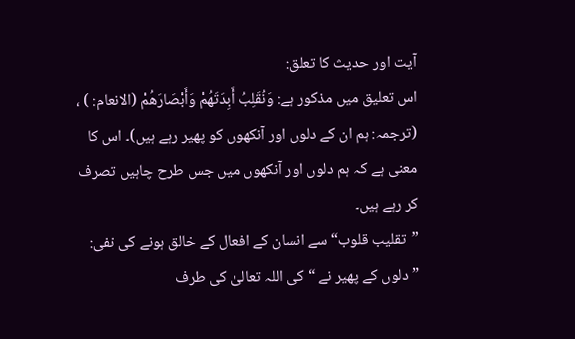آیت اور حدیث کا تعلق:
اس تعلیق میں مذکور ہے: وَنُقَلِبُ أَبِدَتَهُمْ وَأَبْصَارَهُمْ (الانعام: ) ، (ترجمہ: ہم ان کے دلوں اور آنکھوں کو پھیر رہے ہیں)۔ اس کا معنی ہے کہ ہم دلوں اور آنکھوں میں جس طرح چاہیں تصرف کر رہے ہیں۔
”تقلیب قلوب“ سے انسان کے افعال کے خالق ہونے کی نفی:
” دلوں کے پھیر نے “ کی اللہ تعالیٰ کی طرف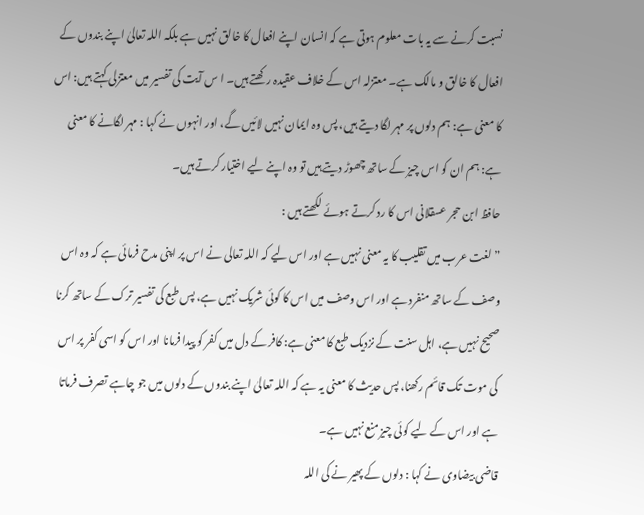نسبت کرنے سے یہ بات معلوم ہوتی ہے کہ انسان اپنے افعال کا خالق نہیں ہے بلکہ اللہ تعالیٰ اپنے بندوں کے افعال کا خالق و مالک ہے۔ معتزلہ اس کے خلاف عقیدہ رکھتے ہیں۔ ا س آیت کی تفسیر میں معتزلی کہتے ہیں: اس کا معنی ہے: ہم دلوں پر مہر لگا دیتے ہیں، پس وہ ایمان نہیں لائیں گے، اور انہوں نے کہا : مہر لگانے کا معنی ہے: ہم ان کو اس چیز کے ساتھ چھوڑ دیتے ہیں تو وہ اپنے لیے اختیار کرتے ہیں۔
حافظ ابن حجر عسقلانی اس کا رد کرتے ہوئے لکھتے ہیں :
”لغت عرب میں تقلیب کا یہ معنی نہیں ہے اور اس لیے کہ اللہ تعالی نے اس پر اپنی مدح فرمائی ہے کہ وہ اس وصف کے ساتھ منفرد ہے اور اس وصف میں اس کا کوئی شریک نہیں ہے، پس طبع کی تفسیر ترک کے ساتھ کرنا صحیح نہیں ہے، اہل سنت کے نزدیک طبع کا معنی ہے: کافر کے دل میں کفر کو پیدا فرمانا اور اس کو اسی کفر پر اس کی موت تک قائم رکھنا، پس حدیث کا معنی یہ ہے کہ اللہ تعالیٰ اپنے بندوں کے دلوں میں جو چاہے تصرف فرماتا ہے اور اس کے لیے کوئی چیز منع نہیں ہے۔
قاضی بیضاوی نے کہا : دلوں کے پھیر نے کی اللہ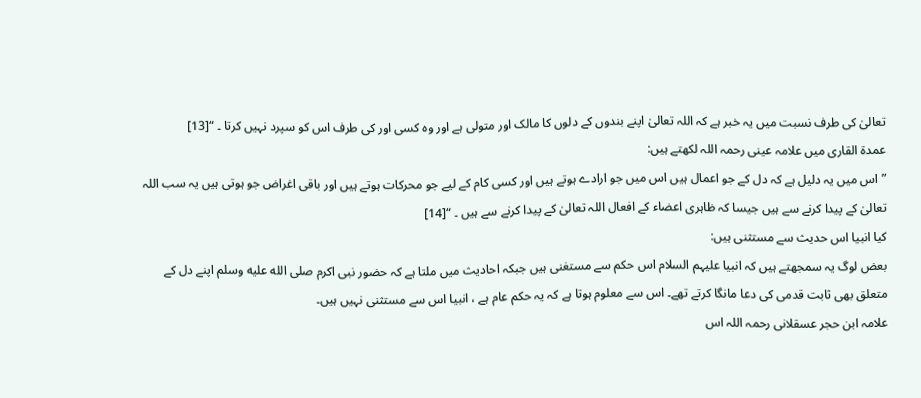تعالیٰ کی طرف نسبت میں یہ خبر ہے کہ اللہ تعالیٰ اپنے بندوں کے دلوں کا مالک اور متولی ہے اور وہ کسی اور کی طرف اس کو سپرد نہیں کرتا ۔ “[13]
عمدۃ القاری میں علامہ عینی رحمہ اللہ لکھتے ہیں:
” اس میں یہ دلیل ہے کہ دل کے جو اعمال ہیں اس میں جو ارادے ہوتے ہیں اور کسی کام کے لیے جو محرکات ہوتے ہیں اور باقی اغراض جو ہوتی ہیں یہ سب اللہ تعالیٰ کے پیدا کرنے سے ہیں جیسا کہ ظاہری اعضاء کے افعال اللہ تعالیٰ کے پیدا کرنے سے ہیں ۔ “[14]
کیا انبیا اس حدیث سے مستثنی ہیں:
بعض لوگ یہ سمجھتے ہیں کہ انبیا علیہم السلام اس حکم سے مستغنی ہیں جبکہ احادیث میں ملتا ہے کہ حضور نبی اکرم صلى الله عليه وسلم اپنے دل کے متعلق بھی ثابت قدمی کی دعا مانگا کرتے تھے۔ اس سے معلوم ہوتا ہے کہ یہ حکم عام ہے ، انبیا اس سے مستثنی نہیں ہیں۔
علامہ ابن حجر عسقلانی رحمہ اللہ اس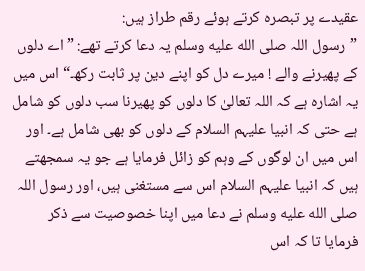عقیدے پر تبصرہ کرتے ہوئے رقم طراز ہیں:
”رسول اللہ صلى الله عليه وسلم یہ دعا کرتے تھے: ”اے دلوں کے پھیرنے والے ! میرے دل کو اپنے دین پر ثابت رکھ۔“ اس میں یہ اشارہ ہے کہ اللہ تعالیٰ کا دلوں کو پھیرنا سب دلوں کو شامل ہے حتی کہ انبیا علیہم السلام کے دلوں کو بھی شامل ہے۔ اور اس میں ان لوگوں کے وہم کو زائل فرمایا ہے جو یہ سمجھتے ہیں کہ انبیا علیہم السلام اس سے مستغنی ہیں، اور رسول اللہ صلى الله عليه وسلم نے دعا میں اپنا خصوصیت سے ذکر فرمایا تا کہ اس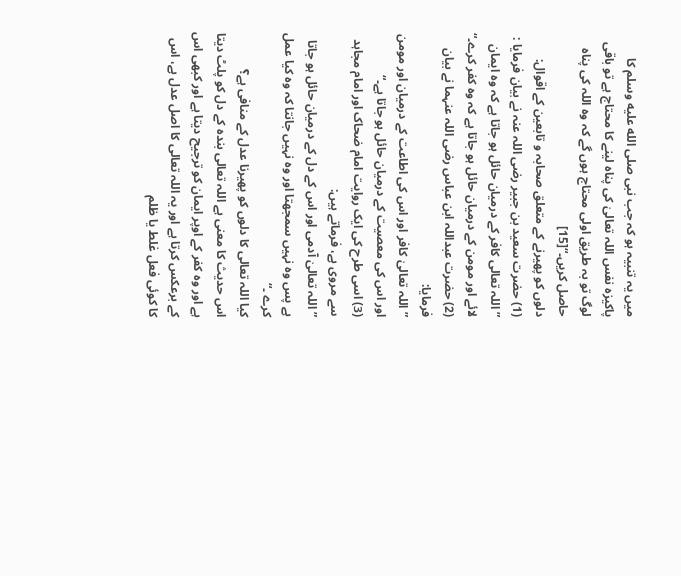میں یہ تنبیہ ہو کہ جب نبی صلى الله عليه وسلم کا پاکیزہ نفس اللہ تعالیٰ کی پناہ لینے کا محتاج ہے تو باقی لوگ تو بہ طریق اولی محتاج ہوں گے کہ وہ اللہ کی پناہ حاصل کریں۔“[15]
دلوں کو پھیرنے کے متعلق صحابہ و تابعین کے اقوال:
(1) حضرت سعید بن جبیر رضی اللہ عنہ نے بیان فرمایا :
”اللہ تعالی کافر کے درمیان حائل ہو جاتا ہے کہ وہ ایمان لائے اور مومن کے درمیان حائل ہو جاتا ہے کہ وہ کفر کرے۔“
(2) حضرت عبداللہ ابن عباس رضی اللہ عنہما نے بیان فرمایا:
” اللہ تعالیٰ کافر اور اس کی اطاعت کے درمیان اور مومن اور اس کی معصیت کے درمیان حائل ہو جاتا ہے۔“
(3) اسی طرح کی ایک روایت امام ضحاک اور امام مجاہد سے مروی ہے، فرماتے ہیں:
”اللہ تعالیٰ آدمی اور اس کے دل کے درمیان حائل ہو جاتا ہے پس وہ نہیں سمجھتا اور وہ نہیں جانتا کہ وہ کیا عمل کرے ۔“
کیا اللہ تعالی کا دلوں کو پھیرنا عدل کے منافی ہے؟
اس حدیث کا معنی ہے اللہ تعالی بندہ کے دل کو پلٹ دیتا ہے اور وہ کفر کے اوپر ایمان کو ترجیح دیتا ہے اور کبھی اس کے برعکس کرتا ہے اور یہ اللہ تعالی کا اصل عدل ہے، اس کا کوئی فعل غلط یا ظلم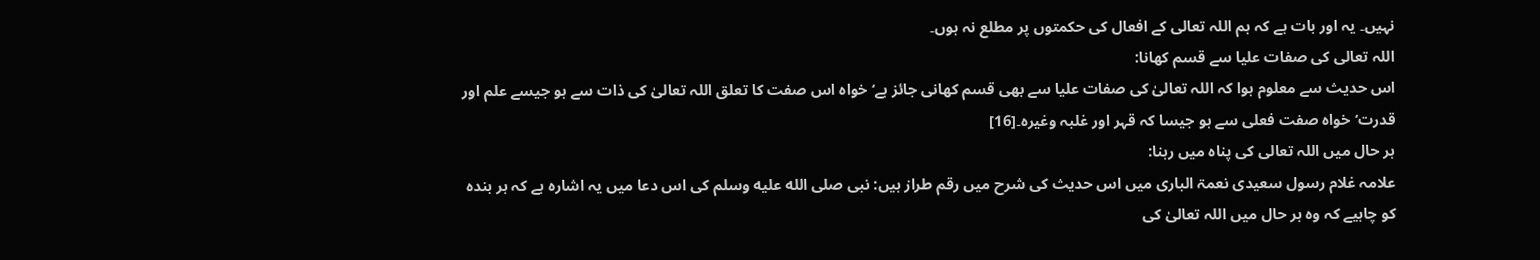نہیں۔ یہ اور بات ہے کہ ہم اللہ تعالی کے افعال کی حکمتوں پر مطلع نہ ہوں۔
اللہ تعالی کی صفات علیا سے قسم کھانا:
اس حدیث سے معلوم ہوا کہ اللہ تعالیٰ کی صفات علیا سے بھی قسم کھانی جائز ہے‘ خواہ اس صفت کا تعلق اللہ تعالیٰ کی ذات سے ہو جیسے علم اور قدرت‘ خواہ صفت فعلی سے ہو جیسا کہ قہر اور غلبہ وغیرہ۔[16]
ہر حال میں اللہ تعالی کی پناہ میں رہنا:
علامہ غلام رسول سعیدی نعمۃ الباری میں اس حدیث کی شرح میں رقم طراز ہیں: نبی صلى الله عليه وسلم کی اس دعا میں یہ اشارہ ہے کہ ہر بندہ کو چاہیے کہ وہ ہر حال میں اللہ تعالیٰ کی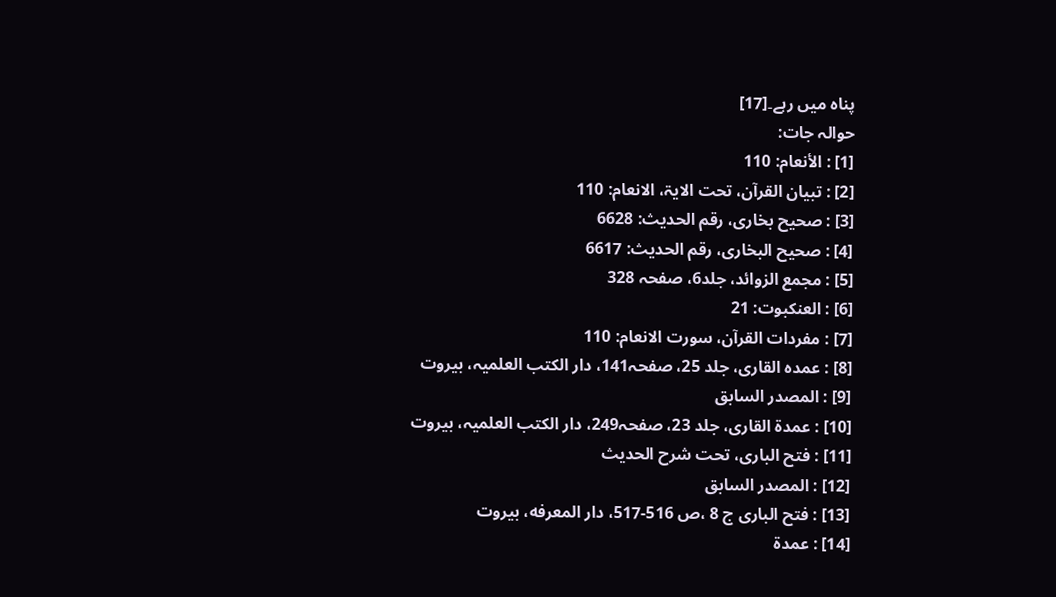پناہ میں رہے۔[17]
حوالہ جات:
[1] : الأنعام: 110
[2] : تبیان القرآن، تحت الایۃ، الانعام: 110
[3] : صحیح بخاری، رقم الحدیث: 6628
[4] : صحیح البخاری، رقم الحدیث: 6617
[5] : مجمع الزوائد، جلد6، صفحہ 328
[6] : العنکبوت: 21
[7] : مفردات القرآن، سورت الانعام: 110
[8] : عمدہ القاری، جلد 25، صفحہ141، دار الکتب العلمیہ، بیروت
[9] : المصدر السابق
[10] : عمدۃ القاری، جلد 23، صفحہ249، دار الکتب العلمیہ، بیروت
[11] : فتح الباری، تحت شرح الحدیث
[12] : المصدر السابق
[13] : فتح الباری ج 8 ،ص 516-517، دار المعرفه، بیروت
[14] : عمدۃ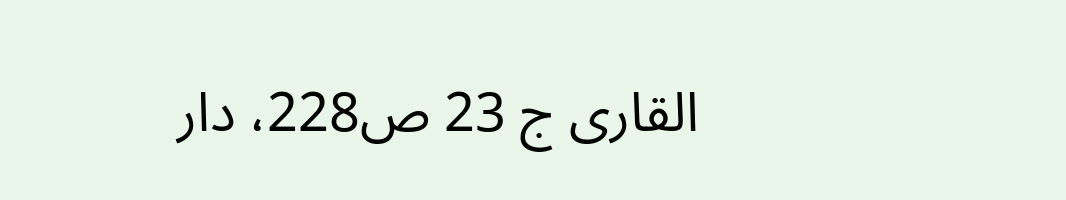القاری ج 23 ص228، دار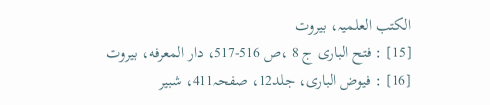الکتب العلمیہ، بیروت
[15] : فتح الباری ج 8 ،ص 516-517، دار المعرفه، بیروت
[16] : فیوض الباری، جلد12، صفحہ411، شبیر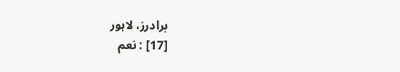برادرز، لاہور
[17] : نعم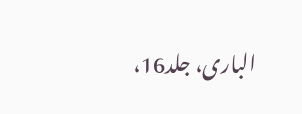الباری، جلد16،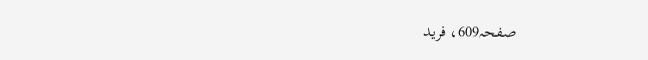صفحہ609، فرید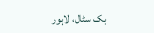بک سٹال، لاہور